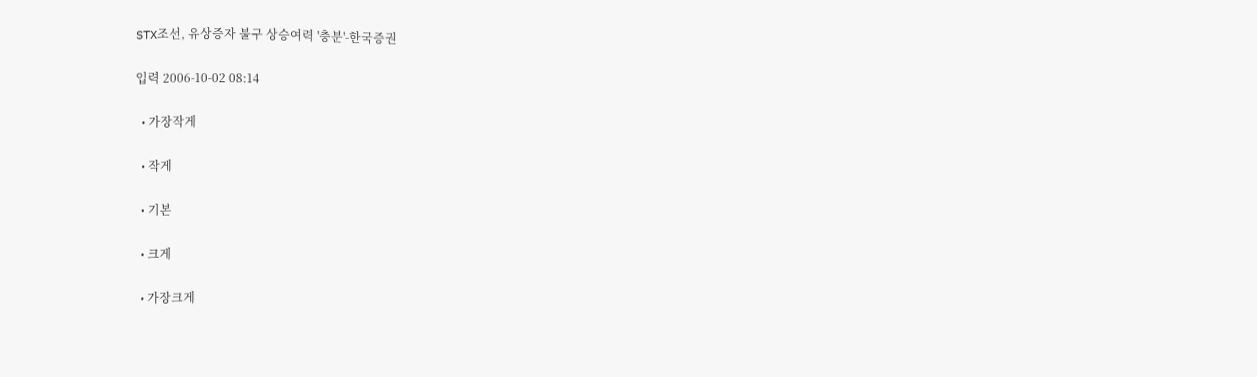STX조선, 유상증자 불구 상승여력 '충분'-한국증권

입력 2006-10-02 08:14

  • 가장작게

  • 작게

  • 기본

  • 크게

  • 가장크게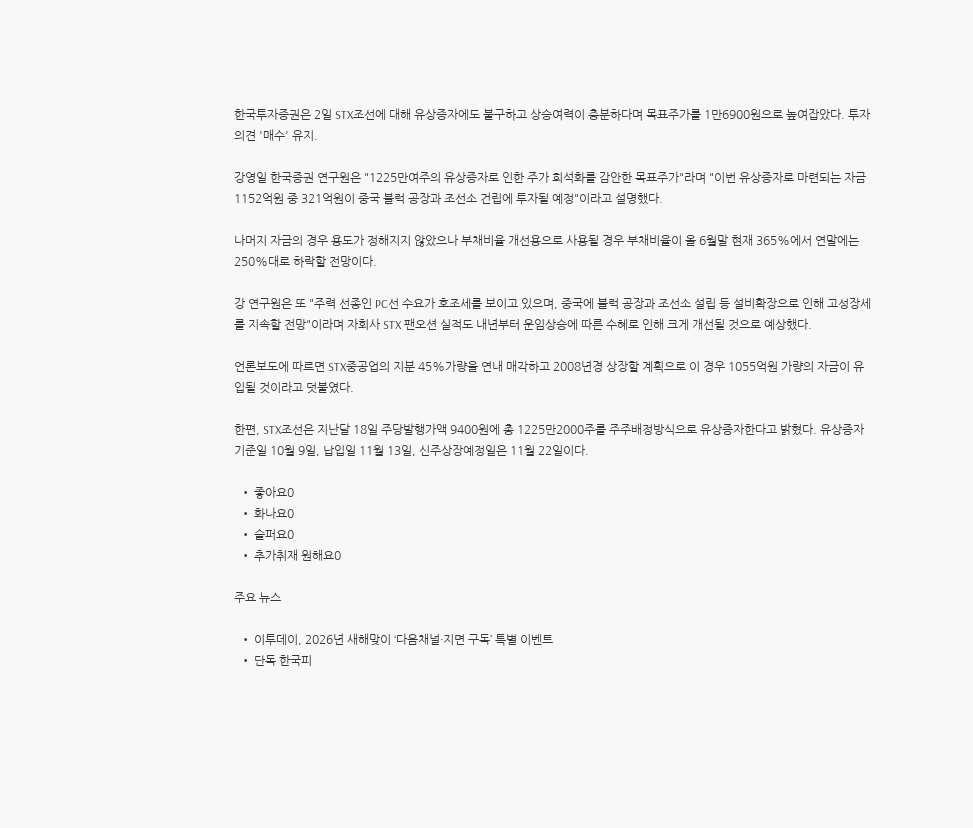한국투자증권은 2일 STX조선에 대해 유상증자에도 불구하고 상승여력이 충분하다며 목표주가를 1만6900원으로 높여잡았다. 투자의견 '매수' 유지.

강영일 한국증권 연구원은 "1225만여주의 유상증자로 인한 주가 희석화를 감안한 목표주가"라며 "이번 유상증자로 마련되는 자금 1152억원 중 321억원이 중국 블럭 공장과 조선소 건립에 투자될 예정"이라고 설명했다.

나머지 자금의 경우 용도가 정해지지 않았으나 부채비율 개선용으로 사용될 경우 부채비율이 올 6월말 현재 365%에서 연말에는 250%대로 하락할 전망이다.

강 연구원은 또 "주력 선종인 PC선 수요가 호조세를 보이고 있으며, 중국에 블럭 공장과 조선소 설립 등 설비확장으로 인해 고성장세를 지속할 전망"이라며 자회사 STX 팬오션 실적도 내년부터 운임상승에 따른 수혜로 인해 크게 개선될 것으로 예상했다.

언론보도에 따르면 STX중공업의 지분 45%가량을 연내 매각하고 2008년경 상장할 계획으로 이 경우 1055억원 가량의 자금이 유입될 것이라고 덧붙였다.

한편, STX조선은 지난달 18일 주당발행가액 9400원에 총 1225만2000주를 주주배정방식으로 유상증자한다고 밝혔다. 유상증자 기준일 10월 9일, 납입일 11월 13일, 신주상장예정일은 11월 22일이다.

  • 좋아요0
  • 화나요0
  • 슬퍼요0
  • 추가취재 원해요0

주요 뉴스

  • 이투데이, 2026년 새해맞이 ‘다음채널·지면 구독’ 특별 이벤트
  • 단독 한국피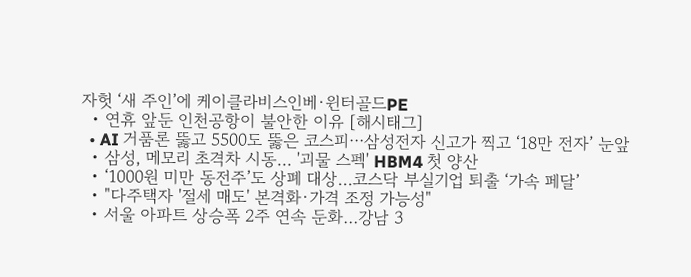자헛 ‘새 주인’에 케이클라비스인베·윈터골드PE
  • 연휴 앞둔 인천공항이 불안한 이유 [해시태그]
  • AI 거품론 뚫고 5500도 뚫은 코스피⋯삼성전자 신고가 찍고 ‘18만 전자’ 눈앞
  • 삼성, 메모리 초격차 시동… '괴물 스펙' HBM4 첫 양산
  • ‘1000원 미만 동전주’도 상폐 대상…코스닥 부실기업 퇴출 ‘가속 페달’
  • "다주택자 '절세 매도' 본격화·가격 조정 가능성"
  • 서울 아파트 상승폭 2주 연속 둔화…강남 3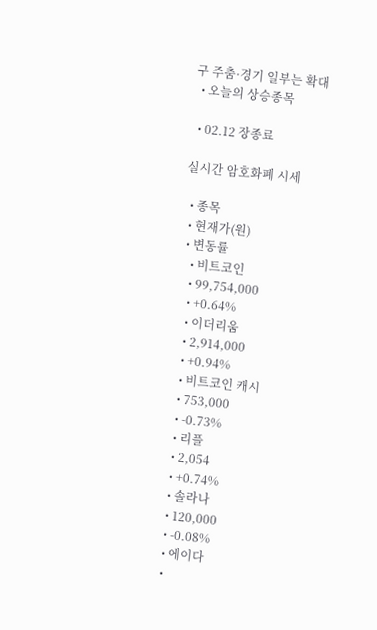구 주춤·경기 일부는 확대
  • 오늘의 상승종목

  • 02.12 장종료

실시간 암호화폐 시세

  • 종목
  • 현재가(원)
  • 변동률
    • 비트코인
    • 99,754,000
    • +0.64%
    • 이더리움
    • 2,914,000
    • +0.94%
    • 비트코인 캐시
    • 753,000
    • -0.73%
    • 리플
    • 2,054
    • +0.74%
    • 솔라나
    • 120,000
    • -0.08%
    • 에이다
    •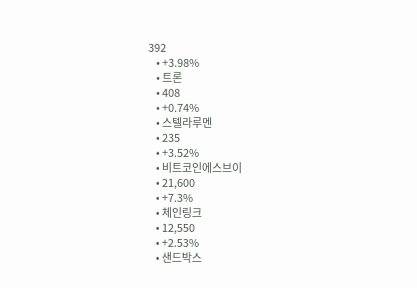392
    • +3.98%
    • 트론
    • 408
    • +0.74%
    • 스텔라루멘
    • 235
    • +3.52%
    • 비트코인에스브이
    • 21,600
    • +7.3%
    • 체인링크
    • 12,550
    • +2.53%
    • 샌드박스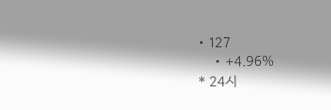• 127
    • +4.96%
* 24시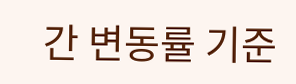간 변동률 기준